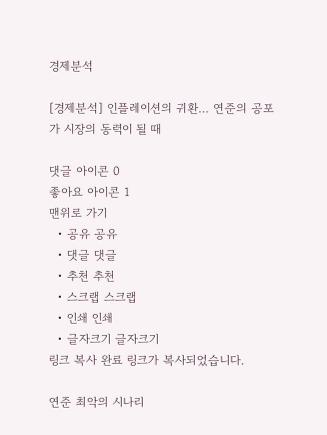경제분석

[경제분석] 인플레이션의 귀환… 연준의 공포가 시장의 동력이 될 때

댓글 아이콘 0
좋아요 아이콘 1
맨위로 가기
  • 공유 공유
  • 댓글 댓글
  • 추천 추천
  • 스크랩 스크랩
  • 인쇄 인쇄
  • 글자크기 글자크기
링크 복사 완료 링크가 복사되었습니다.

연준 최악의 시나리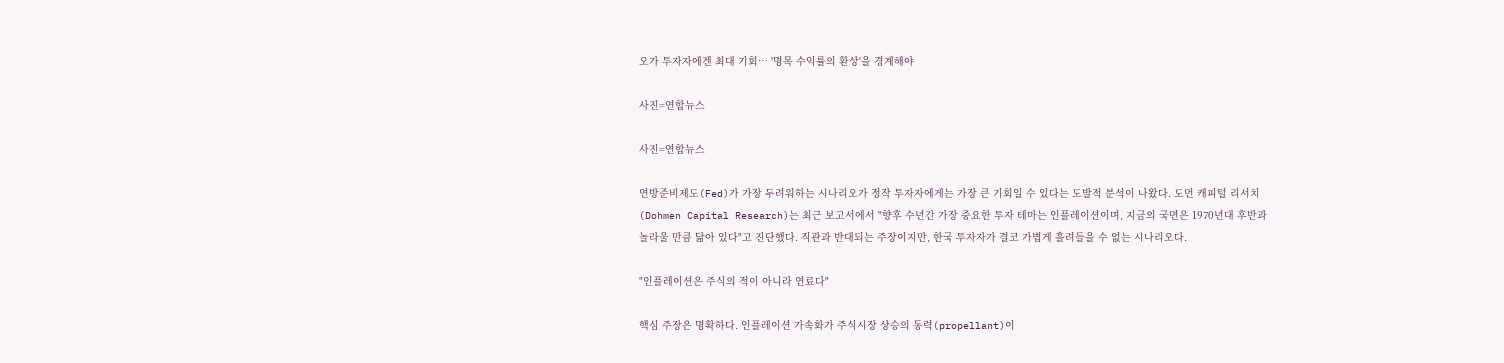오가 투자자에겐 최대 기회… '명목 수익률의 환상'을 경계해야

사진=연합뉴스

사진=연합뉴스

연방준비제도(Fed)가 가장 두려워하는 시나리오가 정작 투자자에게는 가장 큰 기회일 수 있다는 도발적 분석이 나왔다. 도먼 캐피털 리서치(Dohmen Capital Research)는 최근 보고서에서 "향후 수년간 가장 중요한 투자 테마는 인플레이션이며, 지금의 국면은 1970년대 후반과 놀라울 만큼 닮아 있다"고 진단했다. 직관과 반대되는 주장이지만, 한국 투자자가 결코 가볍게 흘려들을 수 없는 시나리오다.

"인플레이션은 주식의 적이 아니라 연료다"

핵심 주장은 명확하다. 인플레이션 가속화가 주식시장 상승의 동력(propellant)이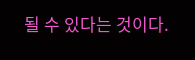될 수 있다는 것이다.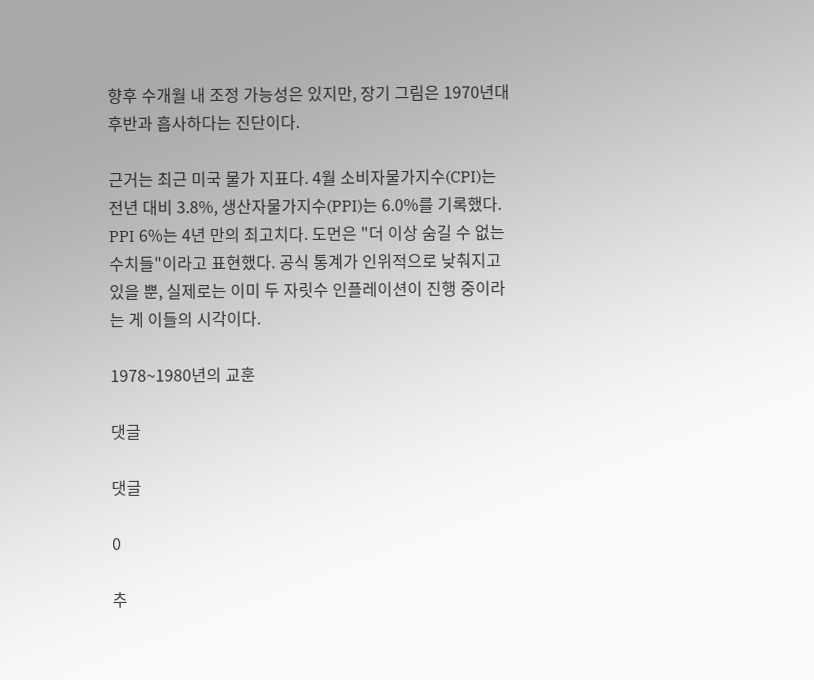향후 수개월 내 조정 가능성은 있지만, 장기 그림은 1970년대 후반과 흡사하다는 진단이다.

근거는 최근 미국 물가 지표다. 4월 소비자물가지수(CPI)는 전년 대비 3.8%, 생산자물가지수(PPI)는 6.0%를 기록했다. PPI 6%는 4년 만의 최고치다. 도먼은 "더 이상 숨길 수 없는 수치들"이라고 표현했다. 공식 통계가 인위적으로 낮춰지고 있을 뿐, 실제로는 이미 두 자릿수 인플레이션이 진행 중이라는 게 이들의 시각이다.

1978~1980년의 교훈

댓글

댓글

0

추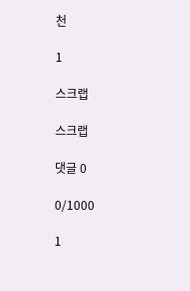천

1

스크랩

스크랩

댓글 0

0/1000

1